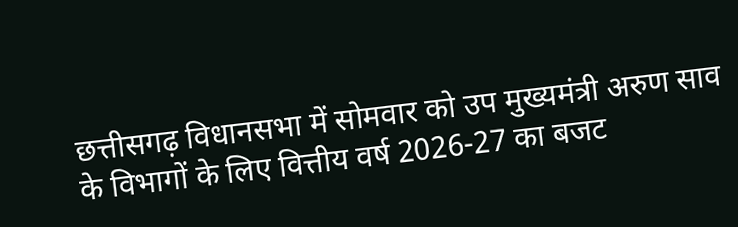छत्तीसगढ़ विधानसभा में सोमवार को उप मुख्यमंत्री अरुण साव के विभागों के लिए वित्तीय वर्ष 2026-27 का बजट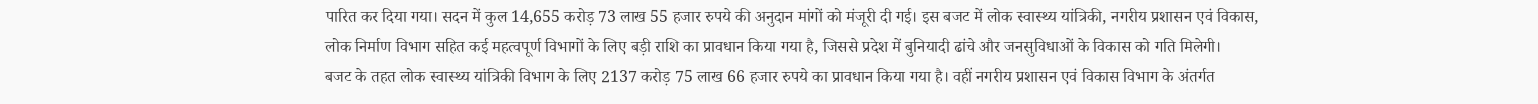पारित कर दिया गया। सदन में कुल 14,655 करोड़ 73 लाख 55 हजार रुपये की अनुदान मांगों को मंजूरी दी गई। इस बजट में लोक स्वास्थ्य यांत्रिकी, नगरीय प्रशासन एवं विकास, लोक निर्माण विभाग सहित कई महत्वपूर्ण विभागों के लिए बड़ी राशि का प्रावधान किया गया है, जिससे प्रदेश में बुनियादी ढांचे और जनसुविधाओं के विकास को गति मिलेगी।
बजट के तहत लोक स्वास्थ्य यांत्रिकी विभाग के लिए 2137 करोड़ 75 लाख 66 हजार रुपये का प्रावधान किया गया है। वहीं नगरीय प्रशासन एवं विकास विभाग के अंतर्गत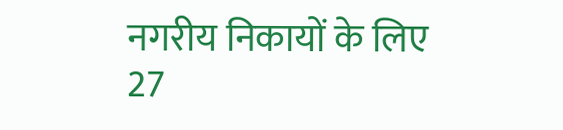नगरीय निकायों के लिए 27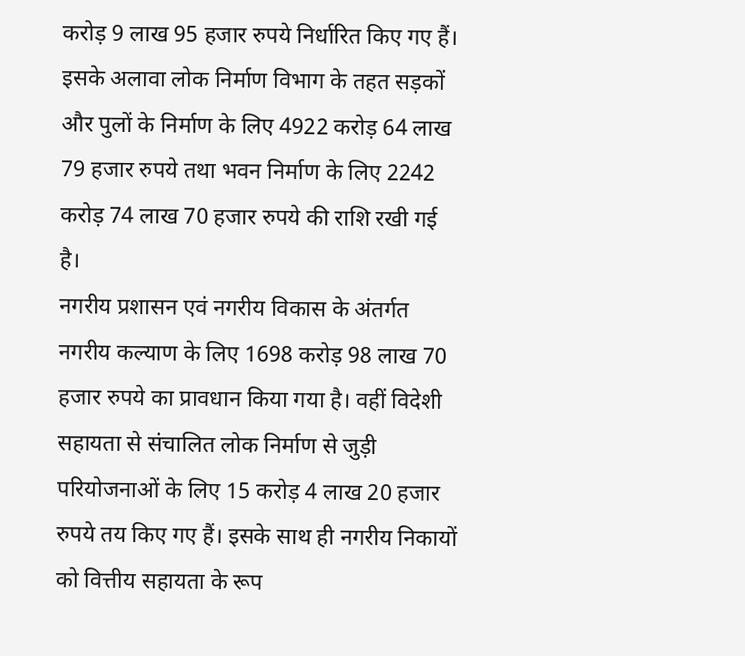करोड़ 9 लाख 95 हजार रुपये निर्धारित किए गए हैं। इसके अलावा लोक निर्माण विभाग के तहत सड़कों और पुलों के निर्माण के लिए 4922 करोड़ 64 लाख 79 हजार रुपये तथा भवन निर्माण के लिए 2242 करोड़ 74 लाख 70 हजार रुपये की राशि रखी गई है।
नगरीय प्रशासन एवं नगरीय विकास के अंतर्गत नगरीय कल्याण के लिए 1698 करोड़ 98 लाख 70 हजार रुपये का प्रावधान किया गया है। वहीं विदेशी सहायता से संचालित लोक निर्माण से जुड़ी परियोजनाओं के लिए 15 करोड़ 4 लाख 20 हजार रुपये तय किए गए हैं। इसके साथ ही नगरीय निकायों को वित्तीय सहायता के रूप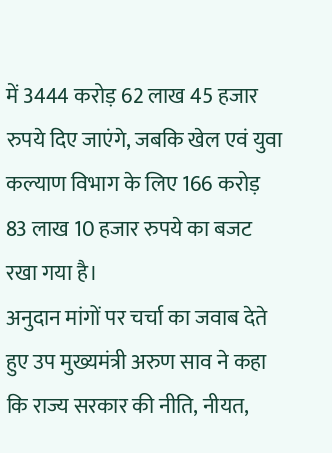में 3444 करोड़ 62 लाख 45 हजार रुपये दिए जाएंगे, जबकि खेल एवं युवा कल्याण विभाग के लिए 166 करोड़ 83 लाख 10 हजार रुपये का बजट रखा गया है।
अनुदान मांगों पर चर्चा का जवाब देते हुए उप मुख्यमंत्री अरुण साव ने कहा कि राज्य सरकार की नीति, नीयत,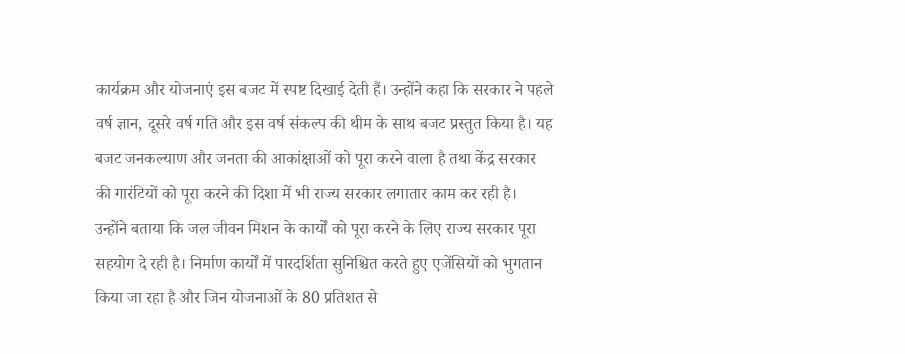कार्यक्रम और योजनाएं इस बजट में स्पष्ट दिखाई देती हैं। उन्होंने कहा कि सरकार ने पहले वर्ष ज्ञान, दूसरे वर्ष गति और इस वर्ष संकल्प की थीम के साथ बजट प्रस्तुत किया है। यह बजट जनकल्याण और जनता की आकांक्षाओं को पूरा करने वाला है तथा केंद्र सरकार की गारंटियों को पूरा करने की दिशा में भी राज्य सरकार लगातार काम कर रही है।
उन्होंने बताया कि जल जीवन मिशन के कार्यों को पूरा करने के लिए राज्य सरकार पूरा सहयोग दे रही है। निर्माण कार्यों में पारदर्शिता सुनिश्चित करते हुए एजेंसियों को भुगतान किया जा रहा है और जिन योजनाओं के 80 प्रतिशत से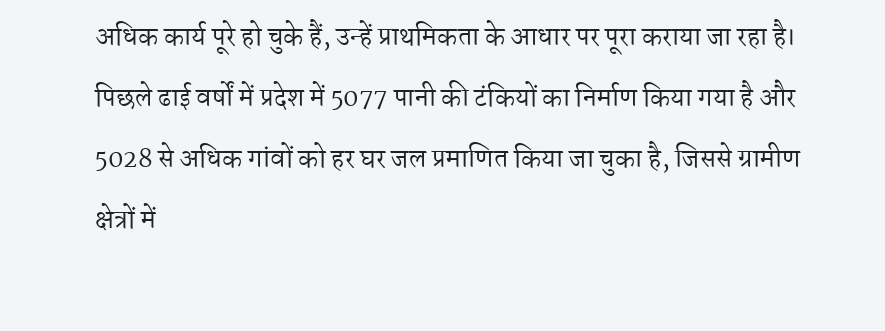अधिक कार्य पूरे हो चुके हैं, उन्हें प्राथमिकता के आधार पर पूरा कराया जा रहा है। पिछले ढाई वर्षों में प्रदेश में 5077 पानी की टंकियों का निर्माण किया गया है और 5028 से अधिक गांवों को हर घर जल प्रमाणित किया जा चुका है, जिससे ग्रामीण क्षेत्रों में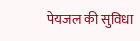पेयजल की सुविधा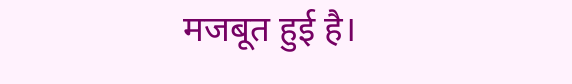मजबूत हुई है।